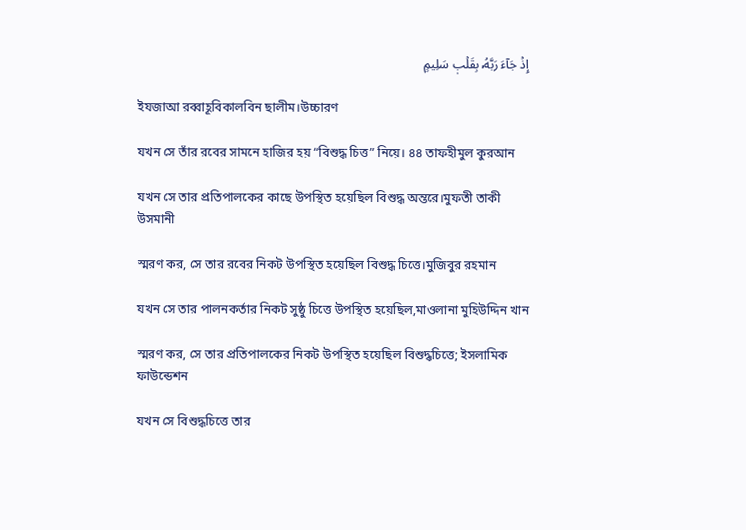إِذۡ جَآءَ رَبَّهُۥ بِقَلۡبٖ سَلِيمٍ

ইযজাআ রব্বাহূবিকালবিন ছালীম।উচ্চারণ

যখন সে তাঁর রবের সামনে হাজির হয় “বিশুদ্ধ চিত্ত” নিয়ে। ৪৪ তাফহীমুল কুরআন

যখন সে তার প্রতিপালকের কাছে উপস্থিত হয়েছিল বিশুদ্ধ অন্তরে।মুফতী তাকী উসমানী

স্মরণ কর, সে তার রবের নিকট উপস্থিত হয়েছিল বিশুদ্ধ চিত্তে।মুজিবুর রহমান

যখন সে তার পালনকর্তার নিকট সুষ্ঠু চিত্তে উপস্থিত হয়েছিল,মাওলানা মুহিউদ্দিন খান

স্মরণ কর, সে তার প্রতিপালকের নিকট উপস্থিত হয়েছিল বিশুদ্ধচিত্তে; ইসলামিক ফাউন্ডেশন

যখন সে বিশুদ্ধচিত্তে তার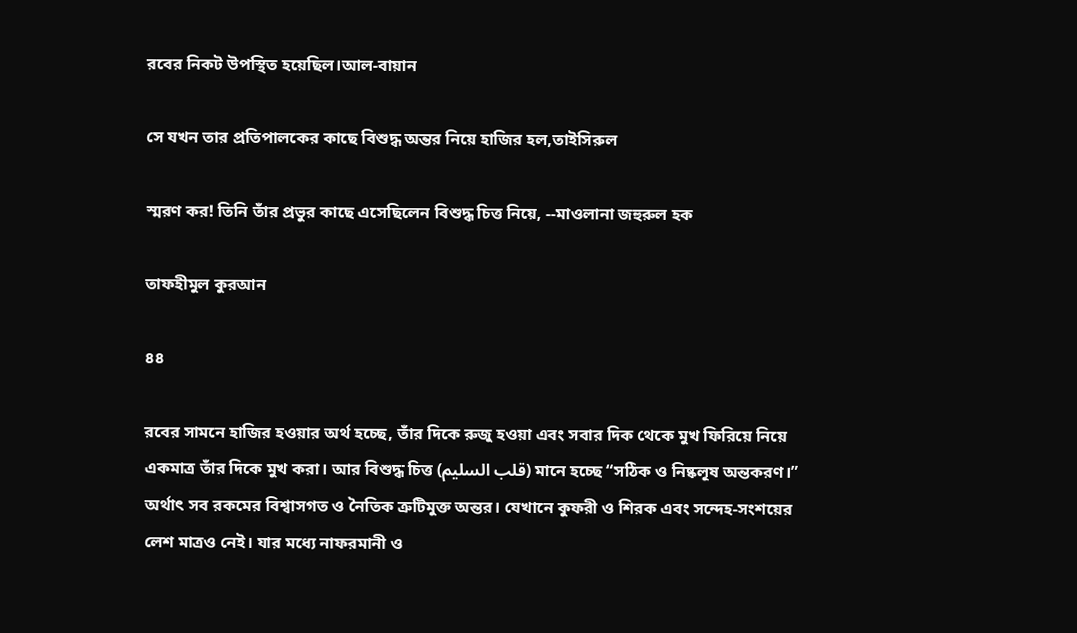রবের নিকট উপস্থিত হয়েছিল।আল-বায়ান

সে যখন তার প্রতিপালকের কাছে বিশুদ্ধ অন্তর নিয়ে হাজির হল,তাইসিরুল

স্মরণ কর! তিনি তাঁর প্রভুর কাছে এসেছিলেন বিশুদ্ধ চিত্ত নিয়ে, --মাওলানা জহুরুল হক

তাফহীমুল কুরআন

৪৪

রবের সামনে হাজির হওয়ার অর্থ হচ্ছে, তাঁর দিকে রুজু হওয়া এবং সবার দিক থেকে মুখ ফিরিয়ে নিয়ে একমাত্র তাঁর দিকে মুখ করা। আর বিশুদ্ধ চিত্ত (قلب السليم) মানে হচ্ছে “সঠিক ও নিষ্কলূষ অন্তকরণ।” অর্থাৎ সব রকমের বিশ্বাসগত ও নৈতিক ত্রুটিমুক্ত অন্তর। যেখানে কুফরী ও শিরক এবং সন্দেহ-সংশয়ের লেশ মাত্রও নেই। যার মধ্যে নাফরমানী ও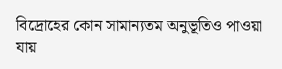বিদ্রোহের কোন সামান্যতম অনুভূতিও পাওয়া যায়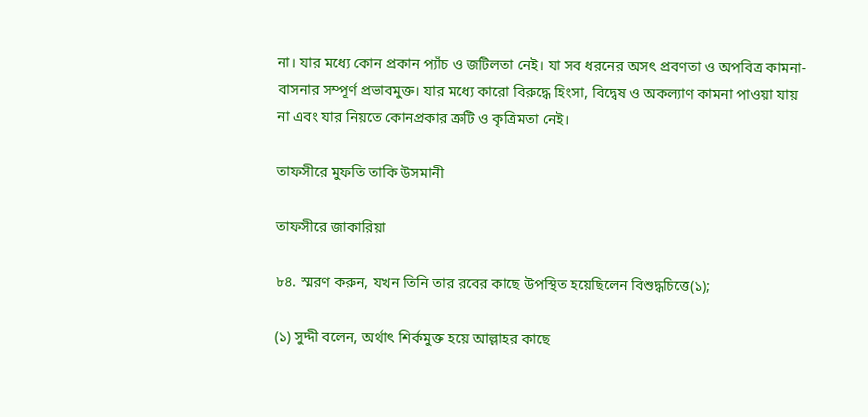না। যার মধ্যে কোন প্রকান প্যাঁচ ও জটিলতা নেই। যা সব ধরনের অসৎ প্রবণতা ও অপবিত্র কামনা-বাসনার সম্পূর্ণ প্রভাবমুক্ত। যার মধ্যে কারো বিরুদ্ধে হিংসা, বিদ্বেষ ও অকল্যাণ কামনা পাওয়া যায় না এবং যার নিয়তে কোনপ্রকার ত্রুটি ও কৃত্রিমতা নেই।

তাফসীরে মুফতি তাকি উসমানী

তাফসীরে জাকারিয়া

৮৪. স্মরণ করুন, যখন তিনি তার রবের কাছে উপস্থিত হয়েছিলেন বিশুদ্ধচিত্তে(১);

(১) সুদ্দী বলেন, অর্থাৎ শির্কমুক্ত হয়ে আল্লাহর কাছে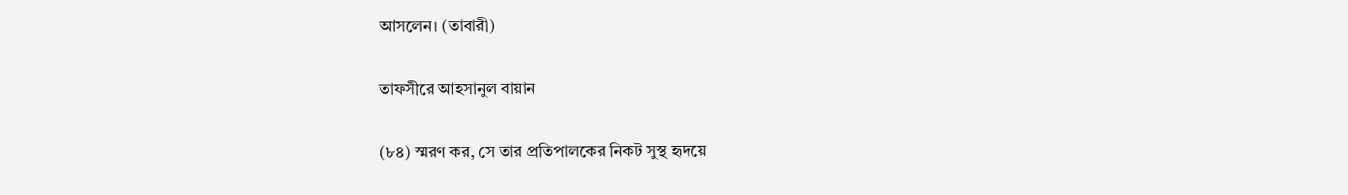আসলেন। (তাবারী)

তাফসীরে আহসানুল বায়ান

(৮৪) স্মরণ কর, সে তার প্রতিপালকের নিকট সুস্থ হৃদয়ে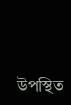উপস্থিত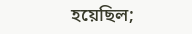হয়েছিল;